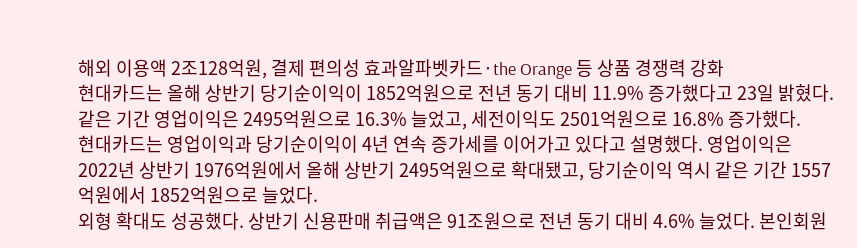해외 이용액 2조128억원, 결제 편의성 효과알파벳카드·the Orange 등 상품 경쟁력 강화
현대카드는 올해 상반기 당기순이익이 1852억원으로 전년 동기 대비 11.9% 증가했다고 23일 밝혔다. 같은 기간 영업이익은 2495억원으로 16.3% 늘었고, 세전이익도 2501억원으로 16.8% 증가했다.
현대카드는 영업이익과 당기순이익이 4년 연속 증가세를 이어가고 있다고 설명했다. 영업이익은 2022년 상반기 1976억원에서 올해 상반기 2495억원으로 확대됐고, 당기순이익 역시 같은 기간 1557억원에서 1852억원으로 늘었다.
외형 확대도 성공했다. 상반기 신용판매 취급액은 91조원으로 전년 동기 대비 4.6% 늘었다. 본인회원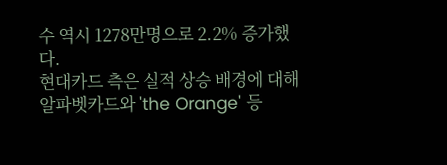수 역시 1278만명으로 2.2% 증가했다.
현대카드 측은 실적 상승 배경에 대해 알파벳카드와 'the Orange' 등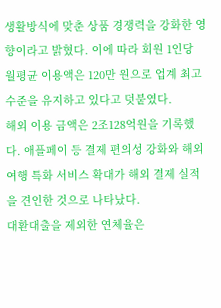생활방식에 맞춘 상품 경쟁력을 강화한 영향이라고 밝혔다. 이에 따라 회원 1인당 월평균 이용액은 120만 원으로 업계 최고 수준을 유지하고 있다고 덧붙였다.
해외 이용 금액은 2조128억원을 기록했다. 애플페이 등 결제 편의성 강화와 해외여행 특화 서비스 확대가 해외 결제 실적을 견인한 것으로 나타났다.
대환대출을 제외한 연체율은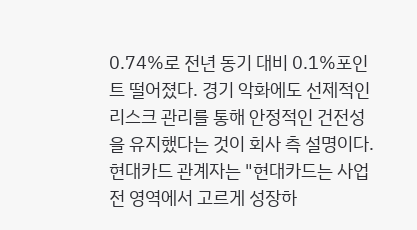0.74%로 전년 동기 대비 0.1%포인트 떨어졌다. 경기 악화에도 선제적인 리스크 관리를 통해 안정적인 건전성을 유지했다는 것이 회사 측 설명이다.
현대카드 관계자는 "현대카드는 사업 전 영역에서 고르게 성장하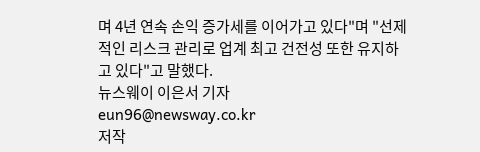며 4년 연속 손익 증가세를 이어가고 있다"며 "선제적인 리스크 관리로 업계 최고 건전성 또한 유지하고 있다"고 말했다.
뉴스웨이 이은서 기자
eun96@newsway.co.kr
저작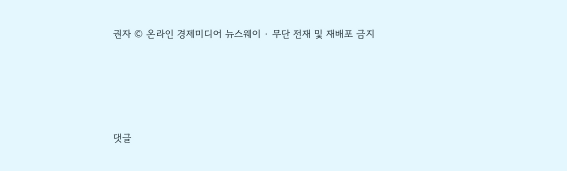권자 © 온라인 경제미디어 뉴스웨이 · 무단 전재 및 재배포 금지







댓글